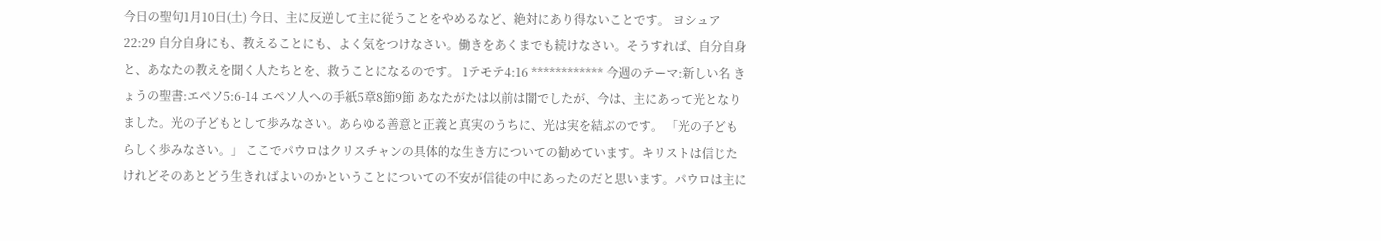今日の聖句1月10日(土) 今日、主に反逆して主に従うことをやめるなど、絶対にあり得ないことです。 ヨシュア22:29 自分自身にも、教えることにも、よく気をつけなさい。働きをあくまでも続けなさい。そうすれば、自分自身と、あなたの教えを聞く人たちとを、救うことになるのです。 1テモテ4:16 ************ 今週のテーマ:新しい名 きょうの聖書:エペソ5:6-14 エペソ人への手紙5章8節9節 あなたがたは以前は闇でしたが、今は、主にあって光となりました。光の子どもとして歩みなさい。あらゆる善意と正義と真実のうちに、光は実を結ぶのです。 「光の子どもらしく歩みなさい。」 ここでパウロはクリスチャンの具体的な生き方についての勧めています。キリストは信じたけれどそのあとどう生きればよいのかということについての不安が信徒の中にあったのだと思います。パウロは主に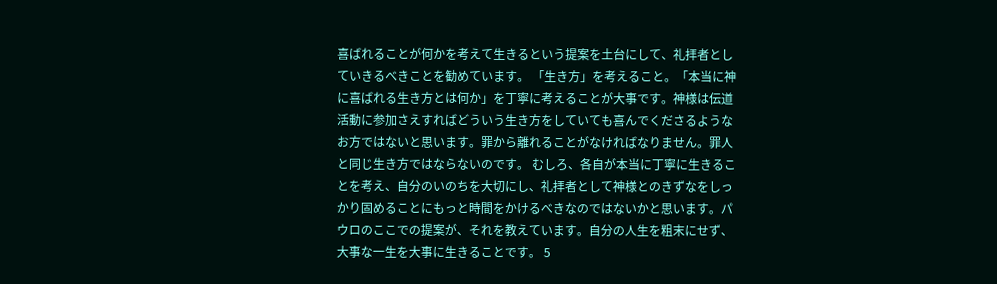喜ばれることが何かを考えて生きるという提案を土台にして、礼拝者としていきるべきことを勧めています。 「生き方」を考えること。「本当に神に喜ばれる生き方とは何か」を丁寧に考えることが大事です。神様は伝道活動に参加さえすればどういう生き方をしていても喜んでくださるようなお方ではないと思います。罪から離れることがなければなりません。罪人と同じ生き方ではならないのです。 むしろ、各自が本当に丁寧に生きることを考え、自分のいのちを大切にし、礼拝者として神様とのきずなをしっかり固めることにもっと時間をかけるべきなのではないかと思います。パウロのここでの提案が、それを教えています。自分の人生を粗末にせず、大事な一生を大事に生きることです。 5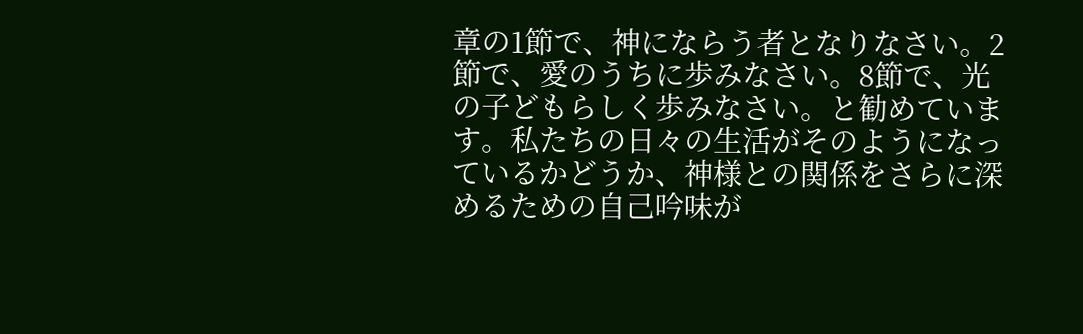章の1節で、神にならう者となりなさい。2節で、愛のうちに歩みなさい。8節で、光の子どもらしく歩みなさい。と勧めています。私たちの日々の生活がそのようになっているかどうか、神様との関係をさらに深めるための自己吟味が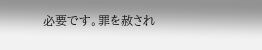必要です。罪を赦され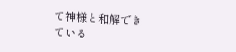て神様と和解できている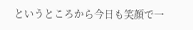というところから今日も笑顔で一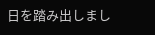日を踏み出しまし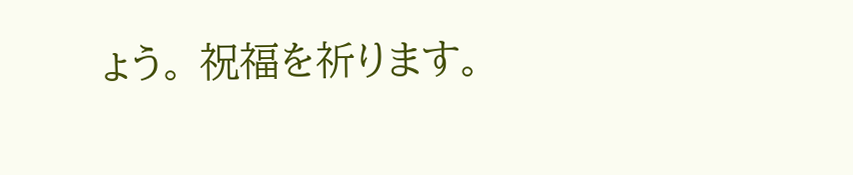ょう。 祝福を祈ります。